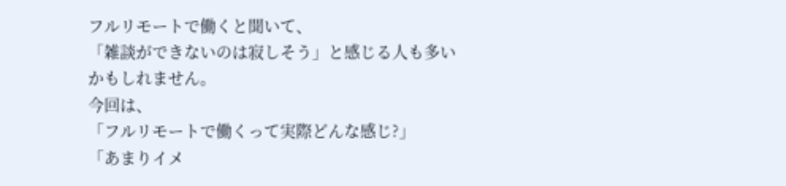フルリモートで働くと聞いて、
「雑談ができないのは寂しそう」と感じる人も多いかもしれません。
今回は、
「フルリモートで働くって実際どんな感じ?」
「あまりイメ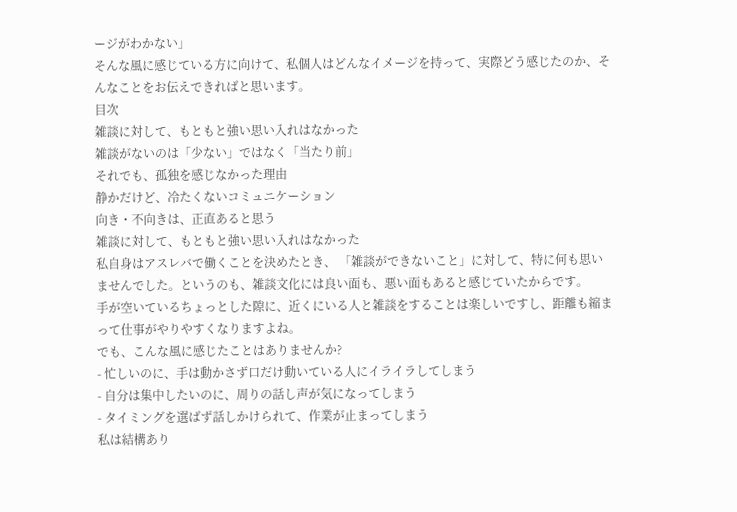ージがわかない」
そんな風に感じている方に向けて、私個人はどんなイメージを持って、実際どう感じたのか、そんなことをお伝えできればと思います。
目次
雑談に対して、もともと強い思い入れはなかった
雑談がないのは「少ない」ではなく「当たり前」
それでも、孤独を感じなかった理由
静かだけど、冷たくないコミュニケーション
向き・不向きは、正直あると思う
雑談に対して、もともと強い思い入れはなかった
私自身はアスレバで働くことを決めたとき、 「雑談ができないこと」に対して、特に何も思いませんでした。というのも、雑談文化には良い面も、悪い面もあると感じていたからです。
手が空いているちょっとした隙に、近くにいる人と雑談をすることは楽しいですし、距離も縮まって仕事がやりやすくなりますよね。
でも、こんな風に感じたことはありませんか?
- 忙しいのに、手は動かさず口だけ動いている人にイライラしてしまう
- 自分は集中したいのに、周りの話し声が気になってしまう
- タイミングを選ばず話しかけられて、作業が止まってしまう
私は結構あり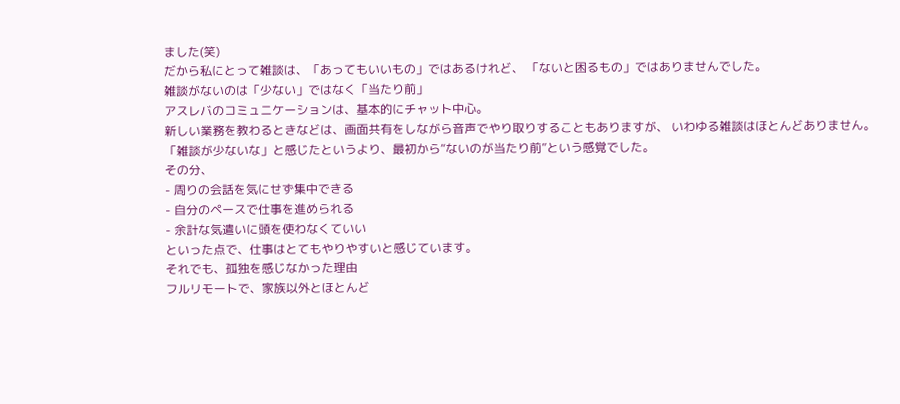ました(笑)
だから私にとって雑談は、「あってもいいもの」ではあるけれど、 「ないと困るもの」ではありませんでした。
雑談がないのは「少ない」ではなく「当たり前」
アスレバのコミュニケーションは、基本的にチャット中心。
新しい業務を教わるときなどは、画面共有をしながら音声でやり取りすることもありますが、 いわゆる雑談はほとんどありません。
「雑談が少ないな」と感じたというより、最初から“ないのが当たり前”という感覚でした。
その分、
- 周りの会話を気にせず集中できる
- 自分のペースで仕事を進められる
- 余計な気遣いに頭を使わなくていい
といった点で、仕事はとてもやりやすいと感じています。
それでも、孤独を感じなかった理由
フルリモートで、家族以外とほとんど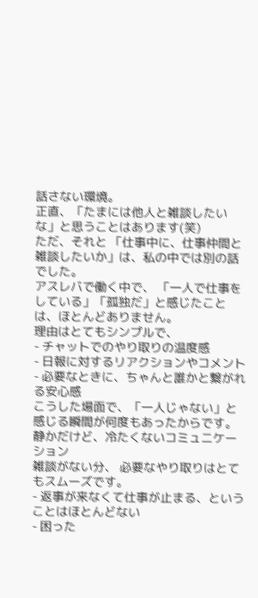話さない環境。
正直、「たまには他人と雑談したいな」と思うことはあります(笑)
ただ、それと 「仕事中に、仕事仲間と雑談したいか」は、私の中では別の話でした。
アスレバで働く中で、 「一人で仕事をしている」「孤独だ」と感じたことは、ほとんどありません。
理由はとてもシンプルで、
- チャットでのやり取りの温度感
- 日報に対するリアクションやコメント
- 必要なときに、ちゃんと誰かと繋がれる安心感
こうした場面で、「一人じゃない」と感じる瞬間が何度もあったからです。
静かだけど、冷たくないコミュニケーション
雑談がない分、 必要なやり取りはとてもスムーズです。
- 返事が来なくて仕事が止まる、ということはほとんどない
- 困った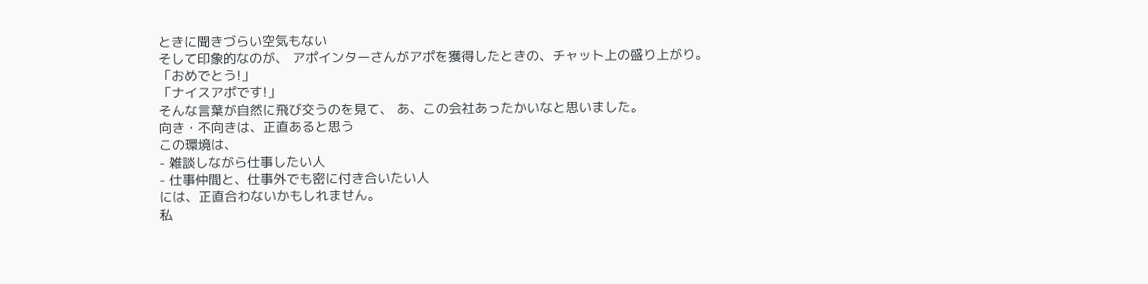ときに聞きづらい空気もない
そして印象的なのが、 アポインターさんがアポを獲得したときの、チャット上の盛り上がり。
「おめでとう!」
「ナイスアポです!」
そんな言葉が自然に飛び交うのを見て、 あ、この会社あったかいなと思いました。
向き・不向きは、正直あると思う
この環境は、
- 雑談しながら仕事したい人
- 仕事仲間と、仕事外でも密に付き合いたい人
には、正直合わないかもしれません。
私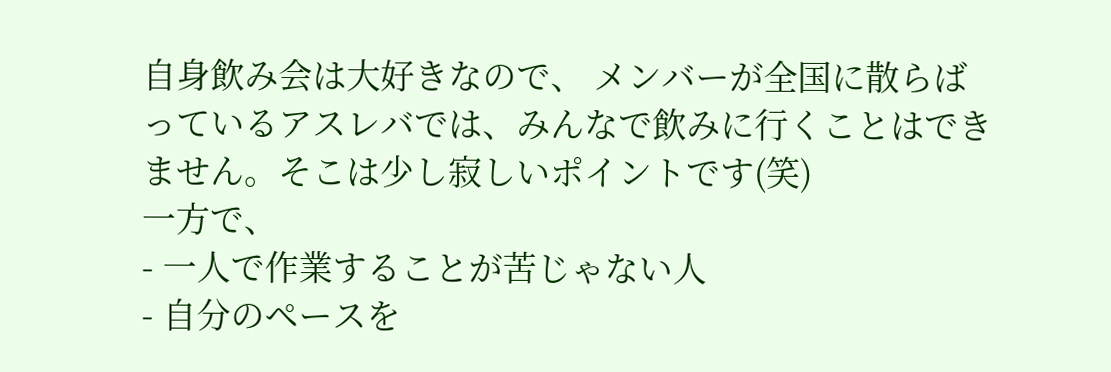自身飲み会は大好きなので、 メンバーが全国に散らばっているアスレバでは、みんなで飲みに行くことはできません。そこは少し寂しいポイントです(笑)
一方で、
- 一人で作業することが苦じゃない人
- 自分のペースを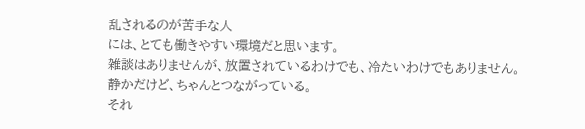乱されるのが苦手な人
には、とても働きやすい環境だと思います。
雑談はありませんが、放置されているわけでも、冷たいわけでもありません。
静かだけど、ちゃんとつながっている。
それ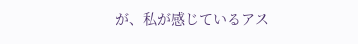が、私が感じているアス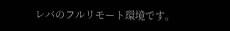レバのフルリモート環境です。